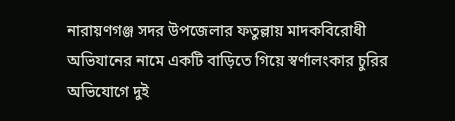নারায়ণগঞ্জ সদর উপজেলার ফতুল্লায় মাদকবিরোধী অভিযানের নামে একটি বাড়িতে গিয়ে স্বর্ণালংকার চুরির অভিযোগে দুই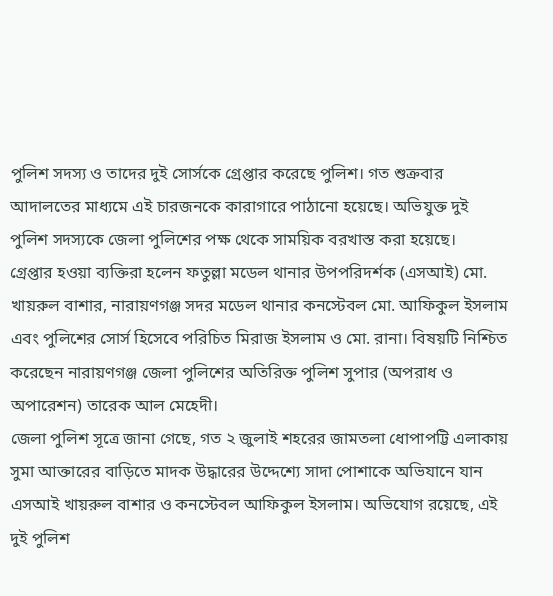পুলিশ সদস্য ও তাদের দুই সোর্সকে গ্রেপ্তার করেছে পুলিশ। গত শুক্রবার আদালতের মাধ্যমে এই চারজনকে কারাগারে পাঠানো হয়েছে। অভিযুক্ত দুই পুলিশ সদস্যকে জেলা পুলিশের পক্ষ থেকে সাময়িক বরখাস্ত করা হয়েছে।
গ্রেপ্তার হওয়া ব্যক্তিরা হলেন ফতুল্লা মডেল থানার উপপরিদর্শক (এসআই) মো. খায়রুল বাশার, নারায়ণগঞ্জ সদর মডেল থানার কনস্টেবল মো. আফিকুল ইসলাম এবং পুলিশের সোর্স হিসেবে পরিচিত মিরাজ ইসলাম ও মো. রানা। বিষয়টি নিশ্চিত করেছেন নারায়ণগঞ্জ জেলা পুলিশের অতিরিক্ত পুলিশ সুপার (অপরাধ ও অপারেশন) তারেক আল মেহেদী।
জেলা পুলিশ সূত্রে জানা গেছে, গত ২ জুলাই শহরের জামতলা ধোপাপট্টি এলাকায় সুমা আক্তারের বাড়িতে মাদক উদ্ধারের উদ্দেশ্যে সাদা পোশাকে অভিযানে যান এসআই খায়রুল বাশার ও কনস্টেবল আফিকুল ইসলাম। অভিযোগ রয়েছে, এই দুই পুলিশ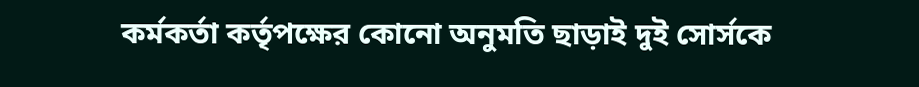কর্মকর্তা কর্তৃপক্ষের কোনো অনুমতি ছাড়াই দুই সোর্সকে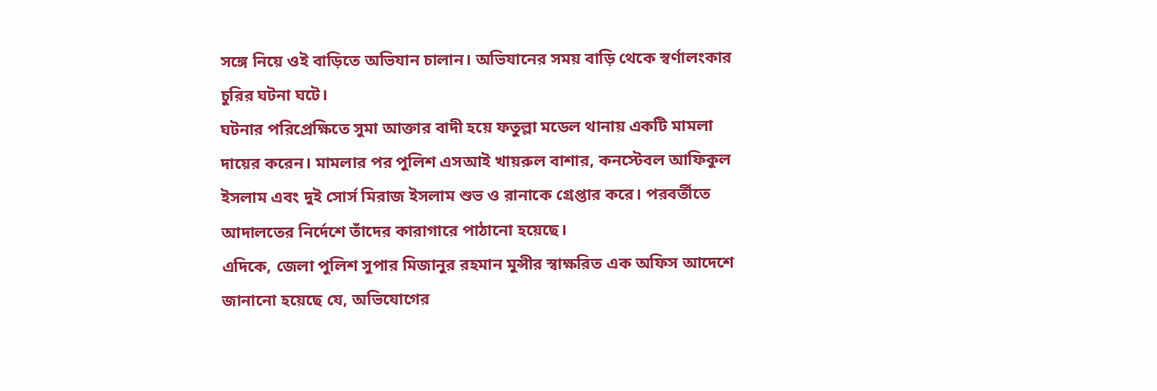সঙ্গে নিয়ে ওই বাড়িতে অভিযান চালান। অভিযানের সময় বাড়ি থেকে স্বর্ণালংকার চুরির ঘটনা ঘটে।
ঘটনার পরিপ্রেক্ষিতে সুমা আক্তার বাদী হয়ে ফতুল্লা মডেল থানায় একটি মামলা দায়ের করেন। মামলার পর পুলিশ এসআই খায়রুল বাশার, কনস্টেবল আফিকুল ইসলাম এবং দুই সোর্স মিরাজ ইসলাম শুভ ও রানাকে গ্রেপ্তার করে। পরবর্তীতে আদালতের নির্দেশে তাঁদের কারাগারে পাঠানো হয়েছে।
এদিকে, জেলা পুলিশ সুপার মিজানুর রহমান মুন্সীর স্বাক্ষরিত এক অফিস আদেশে জানানো হয়েছে যে, অভিযোগের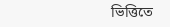ভিত্তিতে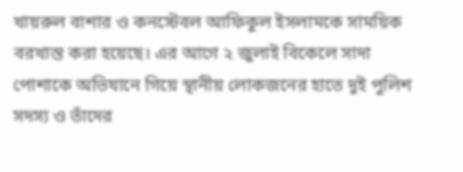খায়রুল বাশার ও কনস্টেবল আফিকুল ইসলামকে সাময়িক বরখাস্ত করা হয়েছে। এর আগে ২ জুলাই বিকেলে সাদা পোশাকে অভিযানে গিয়ে স্থানীয় লোকজনের হাতে দুই পুলিশ সদস্য ও তাঁদের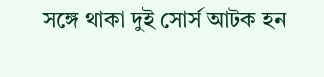সঙ্গে থাকা দুই সোর্স আটক হন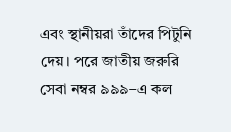এবং স্থানীয়রা তাঁদের পিটুনি দেয়। পরে জাতীয় জরুরি সেবা নম্বর ৯৯৯–এ কল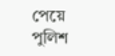পেয়ে পুলিশ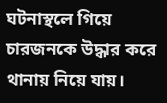ঘটনাস্থলে গিয়ে চারজনকে উদ্ধার করে থানায় নিয়ে যায়।